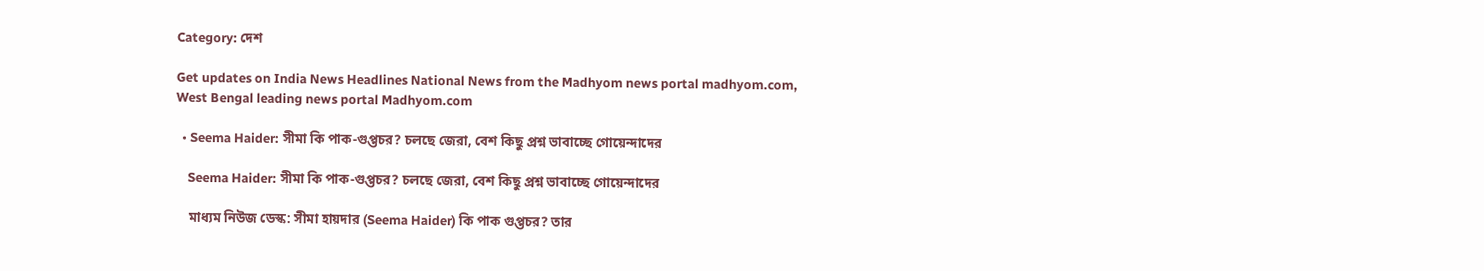Category: দেশ

Get updates on India News Headlines National News from the Madhyom news portal madhyom.com, West Bengal leading news portal Madhyom.com

  • Seema Haider: সীমা কি পাক-গুপ্তচর? চলছে জেরা, বেশ কিছু প্রশ্ন ভাবাচ্ছে গোয়েন্দাদের

    Seema Haider: সীমা কি পাক-গুপ্তচর? চলছে জেরা, বেশ কিছু প্রশ্ন ভাবাচ্ছে গোয়েন্দাদের

    মাধ্যম নিউজ ডেস্ক: সীমা হায়দার (Seema Haider) কি পাক গুপ্তচর? তার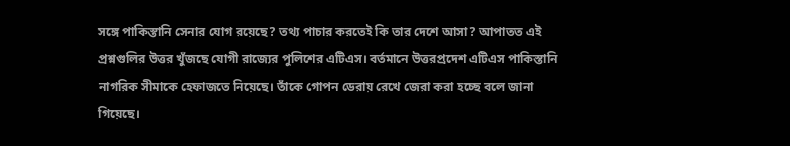সঙ্গে পাকিস্তানি সেনার যোগ রয়েছে? তথ্য পাচার করতেই কি তার দেশে আসা? আপাতত এই প্রশ্নগুলির উত্তর খুঁজছে যোগী রাজ্যের পুলিশের এটিএস। বর্তমানে উত্তরপ্রদেশ এটিএস পাকিস্তানি নাগরিক সীমাকে হেফাজতে নিয়েছে। তাঁকে গোপন ডেরায় রেখে জেরা করা হচ্ছে বলে জানা গিয়েছে।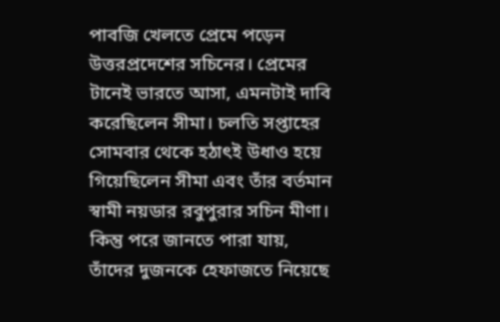পাবজি খেলতে প্রেমে পড়েন উত্তরপ্রদেশের সচিনের। প্রেমের টানেই ভারতে আসা, এমনটাই দাবি করেছিলেন সীমা। চলতি সপ্তাহের সোমবার থেকে হঠাৎই উধাও হয়ে গিয়েছিলেন সীমা এবং তাঁর বর্তমান স্বামী নয়ডার রবুপুরার সচিন মীণা। কিন্তু পরে জানতে পারা যায়, তাঁদের দুজনকে হেফাজতে নিয়েছে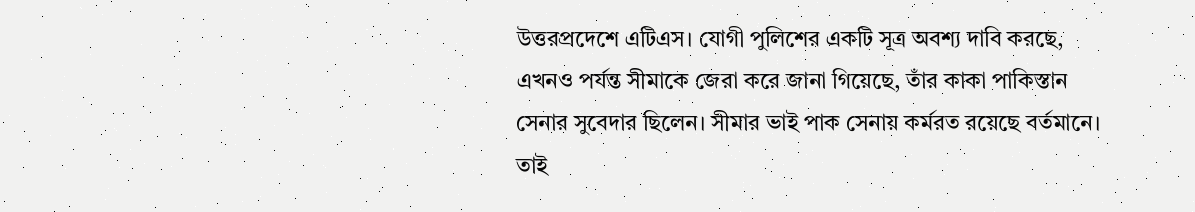উত্তরপ্রদেশে এটিএস। যোগী পুলিশের একটি সূত্র অবশ্য দাবি করছে, এখনও পর্যন্ত সীমাকে জেরা করে জানা গিয়েছে, তাঁর কাকা পাকিস্তান সেনার সুবেদার ছিলেন। সীমার ভাই পাক সেনায় কর্মরত রয়েছে বর্তমানে। তাই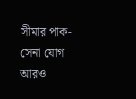সীমার পাক-সেনা যোগ আরও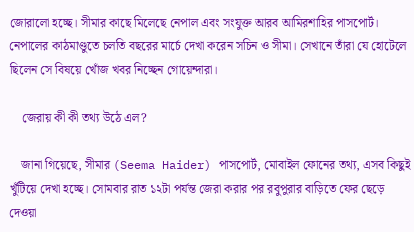জোরালো হচ্ছে। সীমার কাছে মিলেছে নেপাল এবং সংযুক্ত আরব আমিরশাহির পাসপোর্ট। নেপালের কাঠমাণ্ডুতে চলতি বছরের মার্চে দেখা করেন সচিন ও সীমা। সেখানে তাঁরা যে হোটেলে ছিলেন সে বিষয়ে খোঁজ খবর নিচ্ছেন গোয়েন্দারা।

    জেরায় কী কী তথ্য উঠে এল?

    জানা গিয়েছে, সীমার (Seema Haider) পাসপোর্ট, মোবাইল ফোনের তথ্য, এসব কিছুই খুঁটিয়ে দেখা হচ্ছে। সোমবার রাত ১২টা পর্যন্ত জেরা করার পর রবুপুরার বাড়িতে ফের ছেড়ে দেওয়া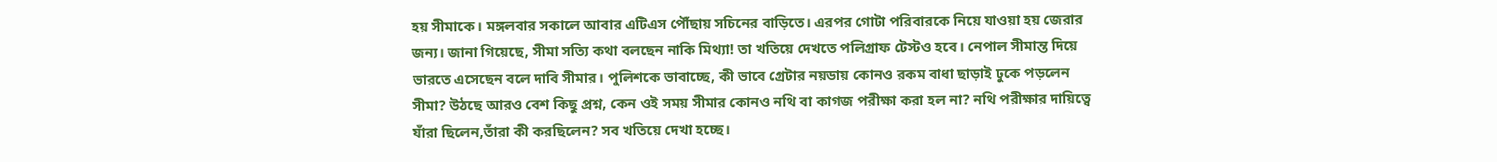হয় সীমাকে। মঙ্গলবার সকালে আবার এটিএস পৌঁছায় সচিনের বাড়িতে। এরপর গোটা পরিবারকে নিয়ে যাওয়া হয় জেরার জন্য। জানা গিয়েছে, সীমা সত্যি কথা বলছেন নাকি মিথ্যা! তা খতিয়ে দেখতে পলিগ্রাফ টেস্টও হবে। নেপাল সীমান্ত দিয়ে ভারতে এসেছেন বলে দাবি সীমার। পুলিশকে ভাবাচ্ছে, কী ভাবে গ্রেটার নয়ডায় কোনও রকম বাধা ছাড়াই ঢুকে পড়লেন সীমা? উঠছে আরও বেশ কিছু প্রশ্ন, কেন ওই সময় সীমার কোনও নথি বা কাগজ পরীক্ষা করা হল না? নথি পরীক্ষার দায়িত্বে যাঁরা ছিলেন,তাঁরা কী করছিলেন? সব খতিয়ে দেখা হচ্ছে।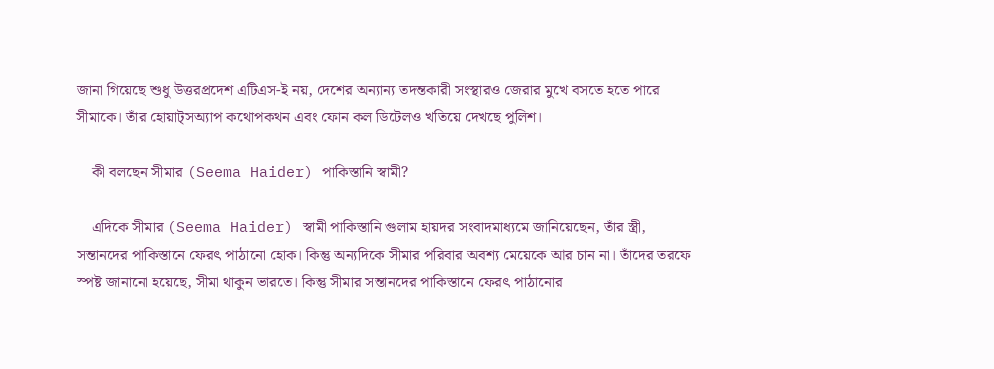জানা গিয়েছে শুধু উত্তরপ্রদেশ এটিএস-ই নয়, দেশের অন্যান্য তদন্তকারী সংস্থারও জেরার মুখে বসতে হতে পারে সীমাকে। তাঁর হোয়াট্‌সঅ্যাপ কথোপকথন এবং ফোন কল ডিটেলও খতিয়ে দেখছে পুলিশ।

    কী বলছেন সীমার (Seema Haider) পাকিস্তানি স্বামী?

    এদিকে সীমার (Seema Haider) স্বামী পাকিস্তানি গুলাম হায়দর সংবাদমাধ্যমে জানিয়েছেন, তাঁর স্ত্রী, সন্তানদের পাকিস্তানে ফেরৎ পাঠানো হোক। কিন্তু অন্যদিকে সীমার পরিবার অবশ্য মেয়েকে আর চান না। তাঁদের তরফে স্পষ্ট জানানো হয়েছে, সীমা থাকুন ভারতে। কিন্তু সীমার সন্তানদের পাকিস্তানে ফেরৎ পাঠানোর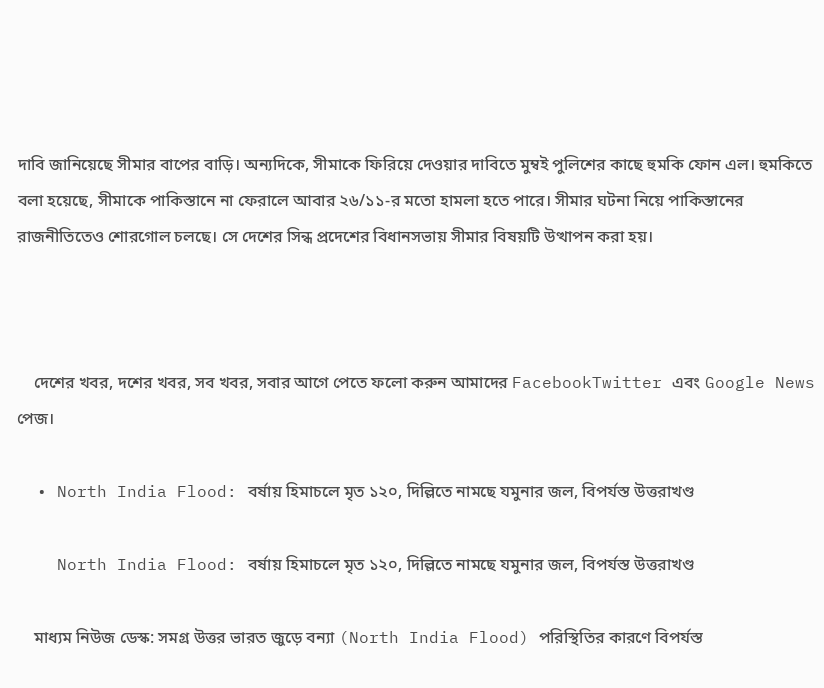দাবি জানিয়েছে সীমার বাপের বাড়ি। অন্যদিকে, সীমাকে ফিরিয়ে দেওয়ার দাবিতে মুম্বই পুলিশের কাছে হুমকি ফোন এল। হুমকিতে বলা হয়েছে, সীমাকে পাকিস্তানে না ফেরালে আবার ২৬/১১-র মতো হামলা হতে পারে। সীমার ঘটনা নিয়ে পাকিস্তানের রাজনীতিতেও শোরগোল চলছে। সে দেশের সিন্ধ প্রদেশের বিধানসভায় সীমার বিষয়টি উত্থাপন করা হয়।



    দেশের খবর, দশের খবর, সব খবর, সবার আগে পেতে ফলো করুন আমাদের FacebookTwitter এবং Google News পেজ।

  • North India Flood: বর্ষায় হিমাচলে মৃত ১২০, দিল্লিতে নামছে যমুনার জল, বিপর্যস্ত উত্তরাখণ্ড

    North India Flood: বর্ষায় হিমাচলে মৃত ১২০, দিল্লিতে নামছে যমুনার জল, বিপর্যস্ত উত্তরাখণ্ড

    মাধ্যম নিউজ ডেস্ক: সমগ্র উত্তর ভারত জুড়ে বন্যা (North India Flood) পরিস্থিতির কারণে বিপর্যস্ত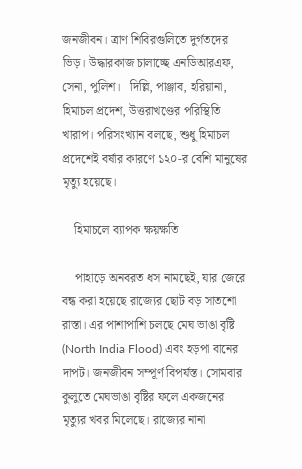জনজীবন। ত্রাণ শিবিরগুলিতে দুর্গতদের ভিড়। উদ্ধারকাজ চালাচ্ছে এনডিআরএফ, সেনা, পুলিশ।   দিল্লি, পাঞ্জাব, হরিয়ানা, হিমাচল প্রদেশ, উত্তরাখণ্ডের পরিস্থিতি খারাপ। পরিসংখ্যান বলছে, শুধু হিমাচল প্রদেশেই বর্ষার কারণে ১২০-র বেশি মানুষের মৃত্যু হয়েছে।

    হিমাচলে ব্যাপক ক্ষয়ক্ষতি

    পাহাড়ে অনবরত ধস নামছেই, যার জেরে বন্ধ করা হয়েছে রাজ্যের ছোট বড় সাতশো রাস্তা। এর পাশাপাশি চলছে মেঘ ভাঙা বৃষ্টি (North India Flood) এবং হড়পা বানের দাপট। জনজীবন সম্পূর্ণ বিপর্যস্ত। সোমবার কুলুতে মেঘভাঙা বৃষ্টির ফলে একজনের মৃত্যুর খবর মিলেছে। রাজ্যের নানা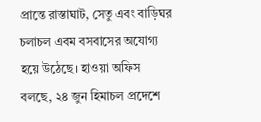প্রান্তে রাস্তাঘাট, সেতু এবং বাড়িঘর চলাচল এবম বসবাসের অযোগ্য হয়ে উঠেছে। হাওয়া অফিস বলছে, ২৪ জুন হিমাচল প্রদেশে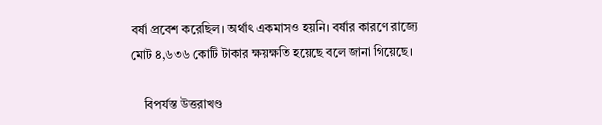বর্ষা প্রবেশ করেছিল। অর্থাৎ একমাসও হয়নি। বর্ষার কারণে রাজ্যে মোট ৪,৬৩৬ কোটি টাকার ক্ষয়ক্ষতি হয়েছে বলে জানা গিয়েছে।

    বিপর্যস্ত উত্তরাখণ্ড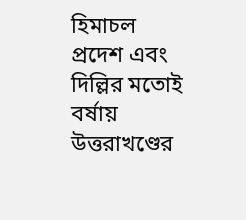হিমাচল প্রদেশ এবং দিল্লির মতোই বর্ষায় উত্তরাখণ্ডের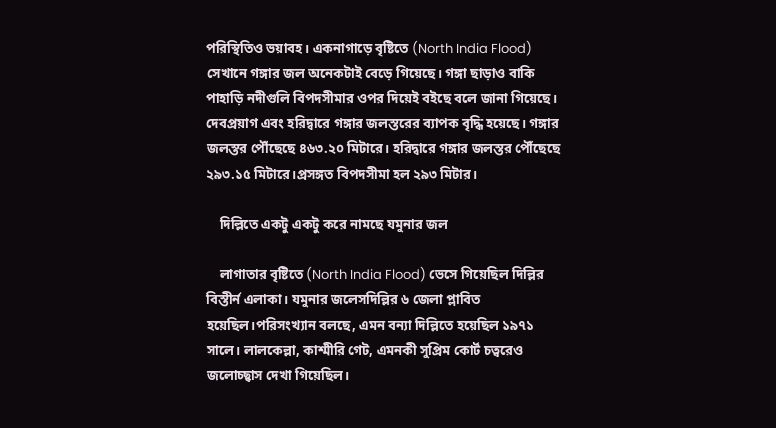পরিস্থিতিও ভয়াবহ। একনাগাড়ে বৃষ্টিতে (North India Flood) সেখানে গঙ্গার জল অনেকটাই বেড়ে গিয়েছে। গঙ্গা ছাড়াও বাকি পাহাড়ি নদীগুলি বিপদসীমার ওপর দিয়েই বইছে বলে জানা গিয়েছে। দেবপ্রয়াগ এবং হরিদ্বারে গঙ্গার জলস্তরের ব্যাপক বৃদ্ধি হয়েছে। গঙ্গার জলস্তর পৌঁছেছে ৪৬৩.২০ মিটারে। হরিদ্বারে গঙ্গার জলস্তর পৌঁছেছে ২৯৩.১৫ মিটারে।প্রসঙ্গত বিপদসীমা হল ২৯৩ মিটার।

    দিল্লিতে একটু একটু করে নামছে যমুনার জল

    লাগাতার বৃষ্টিতে (North India Flood) ভেসে গিয়েছিল দিল্লির বিস্তীর্ন এলাকা। যমুনার জলেসদিল্লির ৬ জেলা প্লাবিত হয়েছিল।পরিসংখ্যান বলছে, এমন বন্যা দিল্লিতে হয়েছিল ১৯৭১ সালে। লালকেল্লা, কাশ্মীরি গেট, এমনকী সুপ্রিম কোর্ট চত্বরেও জলোচ্ছ্বাস দেখা গিয়েছিল।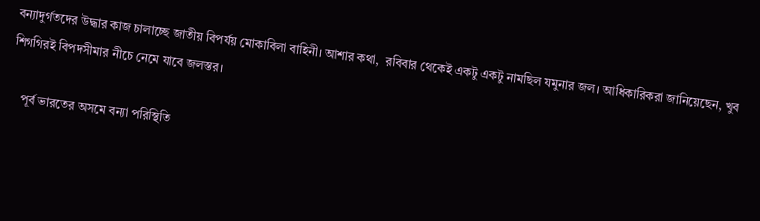বন্যাদুর্গতদের উদ্ধার কাজ চালাচ্ছে জাতীয় বিপর্যয় মোকাবিলা বাহিনী। আশার কথা,  রবিবার থেকেই একটু একটু নামছিল যমুনার জল। আধিকারিকরা জানিয়েছেন, খুব শিগগিরই বিপদসীমার নীচে নেমে যাবে জলস্তর।

    পূর্ব ভারতের অসমে বন্যা পরিস্থিতি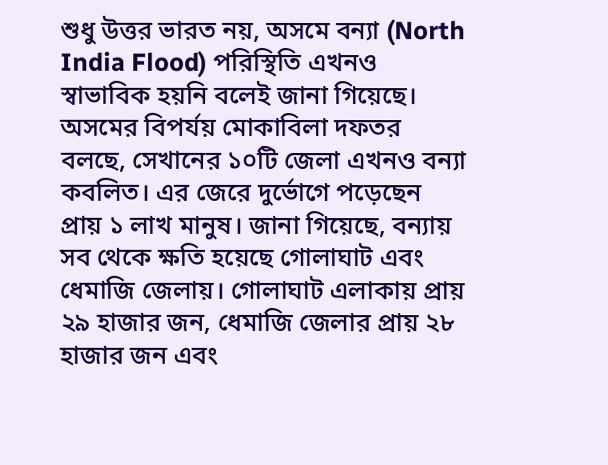শুধু উত্তর ভারত নয়, অসমে বন্যা (North India Flood) পরিস্থিতি এখনও স্বাভাবিক হয়নি বলেই জানা গিয়েছে। অসমের বিপর্যয় মোকাবিলা দফতর বলছে, সেখানের ১০টি জেলা এখনও বন্যা কবলিত। এর জেরে দুর্ভোগে পড়েছেন প্রায় ১ লাখ মানুষ। জানা গিয়েছে, বন্যায় সব থেকে ক্ষতি হয়েছে গোলাঘাট এবং ধেমাজি জেলায়। গোলাঘাট এলাকায় প্রায় ২৯ হাজার জন, ধেমাজি জেলার প্রায় ২৮ হাজার জন এবং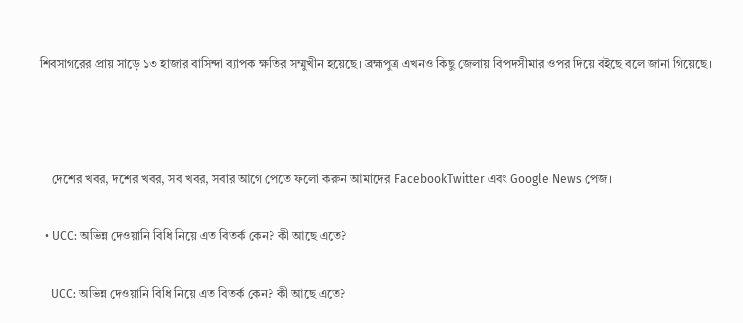শিবসাগরের প্রায় সাড়ে ১৩ হাজার বাসিন্দা ব্যাপক ক্ষতির সম্মুখীন হয়েছে। ব্রহ্মপুত্র এখনও কিছু জেলায় বিপদসীমার ওপর দিয়ে বইছে বলে জানা গিয়েছে।



    দেশের খবর, দশের খবর, সব খবর, সবার আগে পেতে ফলো করুন আমাদের FacebookTwitter এবং Google News পেজ।

  • UCC: অভিন্ন দেওয়ানি বিধি নিয়ে এত বিতর্ক কেন? কী আছে এতে?

    UCC: অভিন্ন দেওয়ানি বিধি নিয়ে এত বিতর্ক কেন? কী আছে এতে?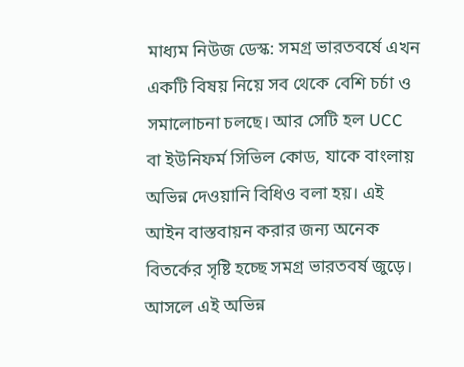মাধ্যম নিউজ ডেস্ক: সমগ্র ভারতবর্ষে এখন একটি বিষয় নিয়ে সব থেকে বেশি চর্চা ও সমালোচনা চলছে। আর সেটি হল UCC বা ইউনিফর্ম সিভিল কোড, যাকে বাংলায় অভিন্ন দেওয়ানি বিধিও বলা হয়। এই আইন বাস্তবায়ন করার জন্য অনেক বিতর্কের সৃষ্টি হচ্ছে সমগ্র ভারতবর্ষ জুড়ে। আসলে এই অভিন্ন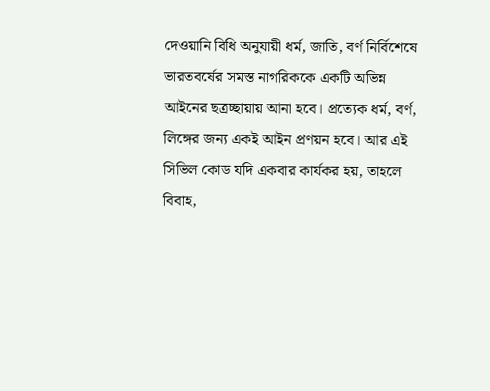দেওয়ানি বিধি অনুযায়ী ধর্ম, জাতি, বর্ণ নির্বিশেষে ভারতবর্ষের সমস্ত নাগরিককে একটি অভিন্ন আইনের ছত্রচ্ছায়ায় আনা হবে। প্রত্যেক ধর্ম, বর্ণ, লিঙ্গের জন্য একই আইন প্রণয়ন হবে। আর এই সিভিল কোড যদি একবার কার্যকর হয়, তাহলে বিবাহ,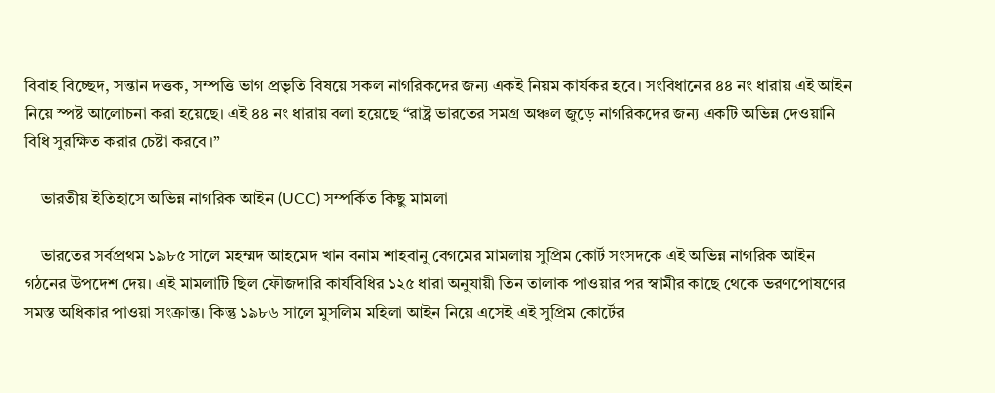বিবাহ বিচ্ছেদ, সন্তান দত্তক, সম্পত্তি ভাগ প্রভৃতি বিষয়ে সকল নাগরিকদের জন্য একই নিয়ম কার্যকর হবে। সংবিধানের ৪৪ নং ধারায় এই আইন নিয়ে স্পষ্ট আলোচনা করা হয়েছে। এই ৪৪ নং ধারায় বলা হয়েছে “রাষ্ট্র ভারতের সমগ্র অঞ্চল জুড়ে নাগরিকদের জন্য একটি অভিন্ন দেওয়ানি বিধি সুরক্ষিত করার চেষ্টা করবে।”

    ভারতীয় ইতিহাসে অভিন্ন নাগরিক আইন (UCC) সম্পর্কিত কিছু মামলা

    ভারতের সর্বপ্রথম ১৯৮৫ সালে মহম্মদ আহমেদ খান বনাম শাহবানু বেগমের মামলায় সুপ্রিম কোর্ট সংসদকে এই অভিন্ন নাগরিক আইন গঠনের উপদেশ দেয়। এই মামলাটি ছিল ফৌজদারি কার্যবিধির ১২৫ ধারা অনুযায়ী তিন তালাক পাওয়ার পর স্বামীর কাছে থেকে ভরণপোষণের সমস্ত অধিকার পাওয়া সংক্রান্ত। কিন্তু ১৯৮৬ সালে মুসলিম মহিলা আইন নিয়ে এসেই এই সুপ্রিম কোর্টের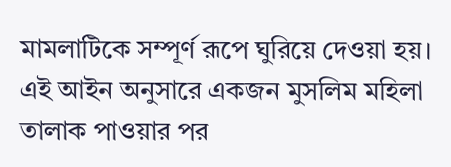মামলাটিকে সম্পূর্ণ রূপে ঘুরিয়ে দেওয়া হয়। এই আইন অনুসারে একজন মুসলিম মহিলা তালাক পাওয়ার পর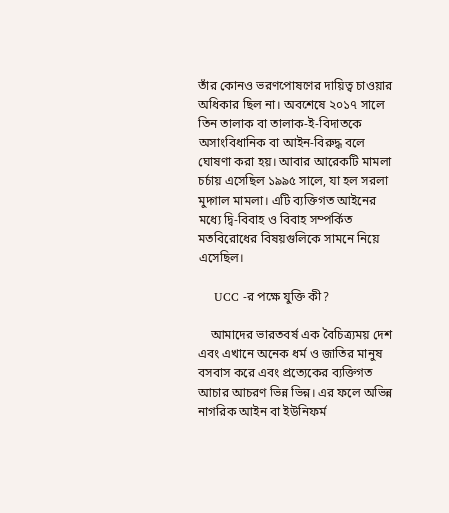তাঁর কোনও ভরণপোষণের দায়িত্ব চাওয়ার অধিকার ছিল না। অবশেষে ২০১৭ সালে তিন তালাক বা তালাক-ই-বিদাতকে অসাংবিধানিক বা আইন-বিরুদ্ধ বলে ঘোষণা করা হয়। আবার আরেকটি মামলা চর্চায় এসেছিল ১৯৯৫ সালে, যা হল সরলা মুদ্গাল মামলা। এটি ব্যক্তিগত আইনের মধ্যে দ্বি-বিবাহ ও বিবাহ সম্পর্কিত মতবিরোধের বিষয়গুলিকে সামনে নিয়ে এসেছিল।

    UCC -র পক্ষে যুক্তি কী?

    আমাদের ভারতবর্ষ এক বৈচিত্র্যময় দেশ এবং এখানে অনেক ধর্ম ও জাতির মানুষ বসবাস করে এবং প্রত্যেকের ব্যক্তিগত আচার আচরণ ভিন্ন ভিন্ন। এর ফলে অভিন্ন নাগরিক আইন বা ইউনিফর্ম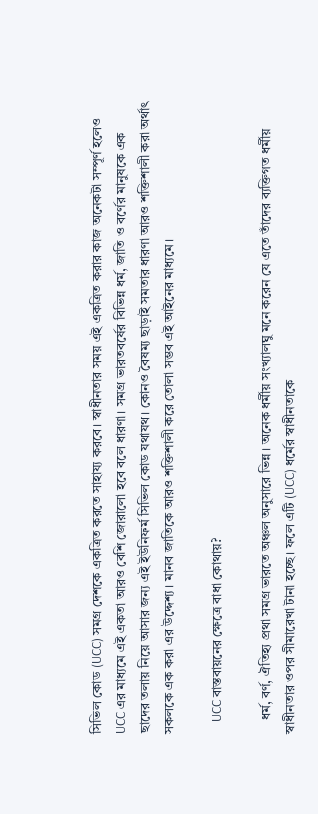সিভিল কোড (UCC) সমগ্র দেশকে একত্রিত করতে সাহায্য করবে। স্বাধীনতার সময় এই একত্রিত করার কাজ অনেকটা সম্পূর্ণ হলেও UCC এর মাধ্যমে এই একতা আরও বেশি জোরালো হবে বলে ধারণা। সমগ্র ভারতবর্ষের বিভিন্ন ধর্ম, জাতি ও বর্ণের মানুষকে এক ছাদের তলায় নিয়ে আসার জন্য এই ইউনিফর্ম সিভিল কোড যথাযথ। কোনও বৈষম্য ছাড়াই সমতার ধারণা আরও শক্তিশালী করা অর্থাৎ সকলকে এক করা এর উদ্দেশ্য। মানব জাতিকে আরও শক্তিশালী করে তোলা সম্ভব এই আইনের মাধ্যমে।

    UCC বাস্তবায়নের ক্ষেত্রে বাধা কোথায়?

    ধর্ম, বর্ণ, ঐতিহ্য প্রথা সমগ্র ভারতে অঞ্চল অনুসারে ভিন্ন। অনেক ধর্মীয় সংখ্যালঘু মনে করেন যে এতে তাঁদের ব্যক্তিগত ধর্মীয় স্বাধীনতার ওপর সীমারেখা টানা হচ্ছে। ফলে এটি (UCC) ধর্মের স্বাধীনতাকে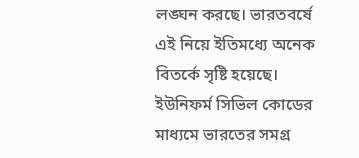লঙ্ঘন করছে। ভারতবর্ষে এই নিয়ে ইতিমধ্যে অনেক বিতর্কে সৃষ্টি হয়েছে। ইউনিফর্ম সিভিল কোডের মাধ্যমে ভারতের সমগ্র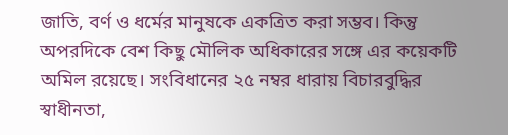জাতি, বর্ণ ও ধর্মের মানুষকে একত্রিত করা সম্ভব। কিন্তু অপরদিকে বেশ কিছু মৌলিক অধিকারের সঙ্গে এর কয়েকটি অমিল রয়েছে। সংবিধানের ২৫ নম্বর ধারায় বিচারবুদ্ধির স্বাধীনতা,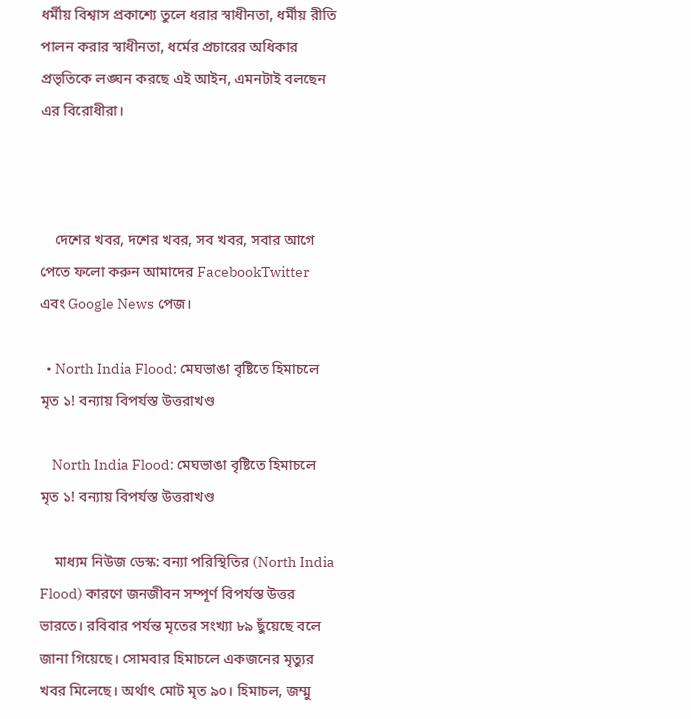ধর্মীয় বিশ্বাস প্রকাশ্যে তুলে ধরার স্বাধীনতা, ধর্মীয় রীতি পালন করার স্বাধীনতা, ধর্মের প্রচারের অধিকার প্রভৃতিকে লঙ্ঘন করছে এই আইন, এমনটাই বলছেন এর বিরোধীরা।



    দেশের খবর, দশের খবর, সব খবর, সবার আগে পেতে ফলো করুন আমাদের FacebookTwitter এবং Google News পেজ।

  • North India Flood: মেঘভাঙা বৃষ্টিতে হিমাচলে মৃত ১! বন্যায় বিপর্যস্ত উত্তরাখণ্ড

    North India Flood: মেঘভাঙা বৃষ্টিতে হিমাচলে মৃত ১! বন্যায় বিপর্যস্ত উত্তরাখণ্ড

    মাধ্যম নিউজ ডেস্ক: বন্যা পরিস্থিতির (North India Flood) কারণে জনজীবন সম্পূর্ণ বিপর্যস্ত উত্তর ভারতে। রবিবার পর্যন্ত মৃতের সংখ্যা ৮৯ ছুঁয়েছে বলে জানা গিয়েছে। সোমবার হিমাচলে একজনের মৃত্যুর খবর মিলেছে। অর্থাৎ মোট মৃত ৯০। হিমাচল, জম্মু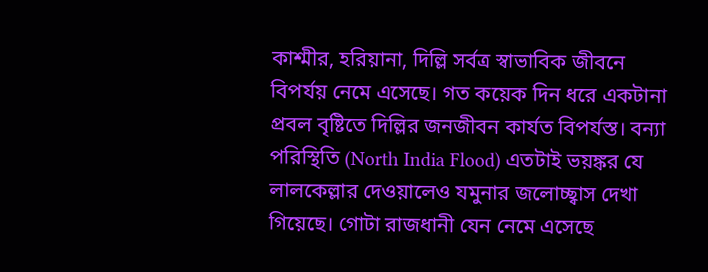কাশ্মীর, হরিয়ানা, দিল্লি সর্বত্র স্বাভাবিক জীবনে বিপর্যয় নেমে এসেছে। গত কয়েক দিন ধরে একটানা প্রবল বৃষ্টিতে দিল্লির জনজীবন কার্যত বিপর্যস্ত। বন্যা পরিস্থিতি (North India Flood) এতটাই ভয়ঙ্কর যে লালকেল্লার দেওয়ালেও যমুনার জলোচ্ছ্বাস দেখা গিয়েছে। গোটা রাজধানী যেন নেমে এসেছে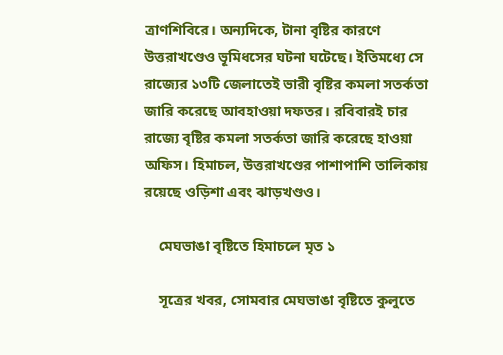ত্রাণশিবিরে। অন্যদিকে, টানা বৃষ্টির কারণে উত্তরাখণ্ডেও ভূমিধসের ঘটনা ঘটেছে। ইতিমধ্যে সে রাজ্যের ১৩টি জেলাতেই ভারী বৃষ্টির কমলা সতর্কতা জারি করেছে আবহাওয়া দফতর। রবিবারই চার রাজ্যে বৃষ্টির কমলা সতর্কতা জারি করেছে হাওয়া অফিস। হিমাচল, উত্তরাখণ্ডের পাশাপাশি তালিকায় রয়েছে ওড়িশা এবং ঝাড়খণ্ডও।

    মেঘভাঙা বৃষ্টিতে হিমাচলে মৃত ১

    সূত্রের খবর, সোমবার মেঘভাঙা বৃষ্টিতে কুলুতে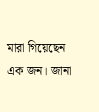মারা গিয়েছেন এক জন। জানা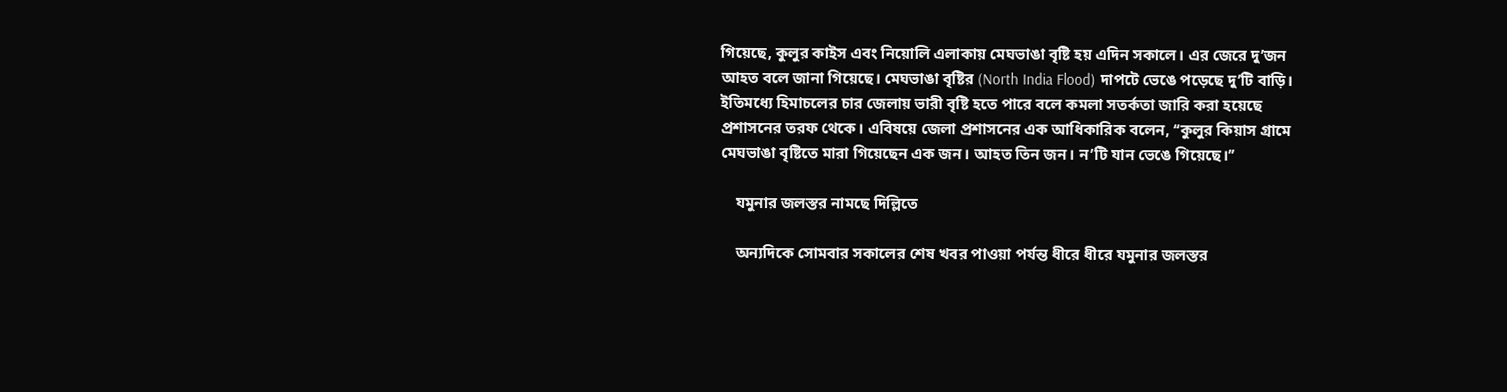গিয়েছে, কুলুর কাইস এব‌ং নিয়োলি এলাকায় মেঘভাঙা বৃষ্টি হয় এদিন সকালে। এর জেরে দু’জন আহত বলে জানা গিয়েছে। মেঘভাঙা বৃষ্টির (North India Flood) দাপটে ভেঙে পড়েছে দু’টি বাড়ি। ইতিমধ্যে হিমাচলের চার জেলায় ভারী বৃষ্টি হতে পারে বলে কমলা সতর্কতা জারি করা হয়েছে প্রশাসনের তরফ থেকে। এবিষয়ে জেলা প্রশাসনের এক আধিকারিক বলেন, ‘‘কুলুর কিয়াস গ্রামে মেঘভাঙা বৃষ্টিতে মারা গিয়েছেন এক জন। আহত তিন জন। ন’টি যান ভেঙে গিয়েছে।’’

    যমুনার জলস্তর নামছে দিল্লিতে

    অন্যদিকে সোমবার সকালের শেষ খবর পাওয়া পর্যন্ত ধীরে ধীরে যমুনার জলস্তর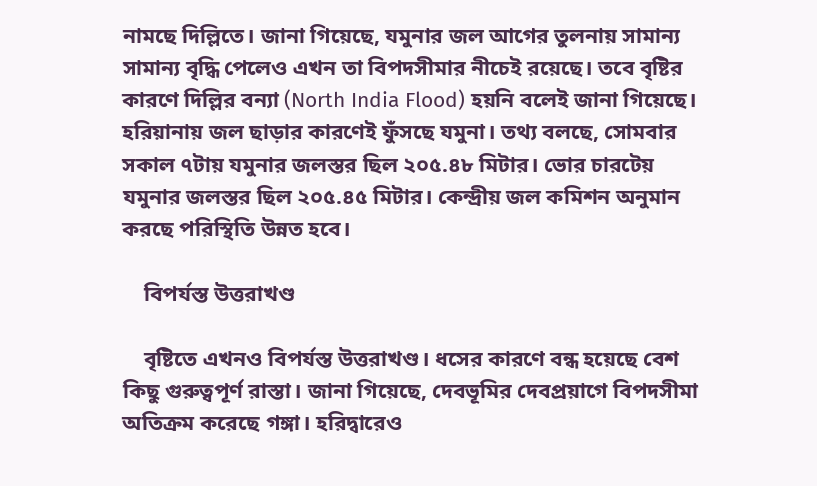নামছে দিল্লিতে। জানা গিয়েছে, যমুনার জল আগের তুলনায় সামান্য সামান্য বৃদ্ধি পেলেও এখন তা বিপদসীমার নীচেই রয়েছে। তবে বৃষ্টির কারণে দিল্লির বন্যা (North India Flood) হয়নি বলেই জানা গিয়েছে। হরিয়ানায় জল ছাড়ার কারণেই ফুঁসছে যমুনা। তথ্য বলছে, সোমবার সকাল ৭টায় যমুনার জলস্তর ছিল ২০৫.৪৮ মিটার। ভোর চারটেয় যমুনার জলস্তর ছিল ২০৫.৪৫ মিটার। কেন্দ্রীয় জল কমিশন অনুমান করছে পরিস্থিতি উন্নত হবে।

    বিপর্যস্ত উত্তরাখণ্ড

    বৃষ্টিতে এখনও বিপর্যস্ত উত্তরাখণ্ড। ধসের কারণে বন্ধ হয়েছে বেশ কিছু গুরুত্বপূর্ণ রাস্তা। জানা গিয়েছে, দেবভূমির দেবপ্রয়াগে বিপদসীমা অতিক্রম করেছে গঙ্গা। হরিদ্বারেও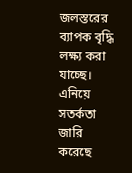জলস্তরের ব্যাপক বৃদ্ধি লক্ষ্য করা যাচ্ছে। এনিয়ে সতর্কতা জারি করেছে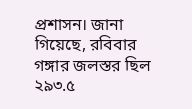প্রশাসন। জানা গিয়েছে, রবিবার গঙ্গার জলস্তর ছিল ২৯৩.৫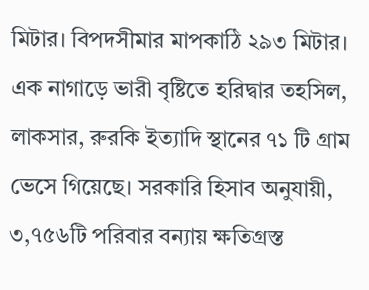মিটার। বিপদসীমার মাপকাঠি ২৯৩ মিটার। এক নাগাড়ে ভারী বৃষ্টিতে হরিদ্বার তহসিল, লাকসার, রুরকি ইত্যাদি স্থানের ৭১ টি গ্রাম ভেসে গিয়েছে। সরকারি হিসাব অনুযায়ী, ৩,৭৫৬টি পরিবার বন্যায় ক্ষতিগ্রস্ত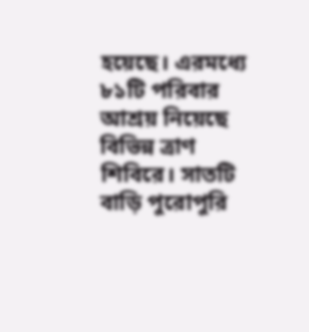হয়েছে। এরমধ্যে ৮১টি পরিবার আশ্রয় নিয়েছে বিভিন্ন ত্রাণ শিবিরে। সাতটি বাড়ি পুরোপুরি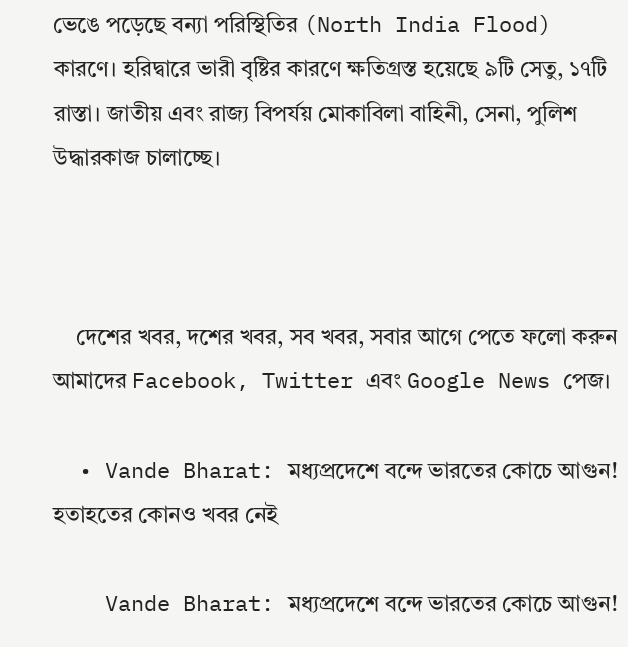ভেঙে পড়েছে বন্যা পরিস্থিতির (North India Flood) কারণে। হরিদ্বারে ভারী বৃষ্টির কারণে ক্ষতিগ্রস্ত হয়েছে ৯টি সেতু, ১৭টি রাস্তা। জাতীয় এবং রাজ্য বিপর্যয় মোকাবিলা বাহিনী, সেনা, পুলিশ উদ্ধারকাজ চালাচ্ছে।



    দেশের খবর, দশের খবর, সব খবর, সবার আগে পেতে ফলো করুন আমাদের Facebook, Twitter এবং Google News পেজ।

  • Vande Bharat: মধ্যপ্রদেশে বন্দে ভারতের কোচে আগুন! হতাহতের কোনও খবর নেই

    Vande Bharat: মধ্যপ্রদেশে বন্দে ভারতের কোচে আগুন!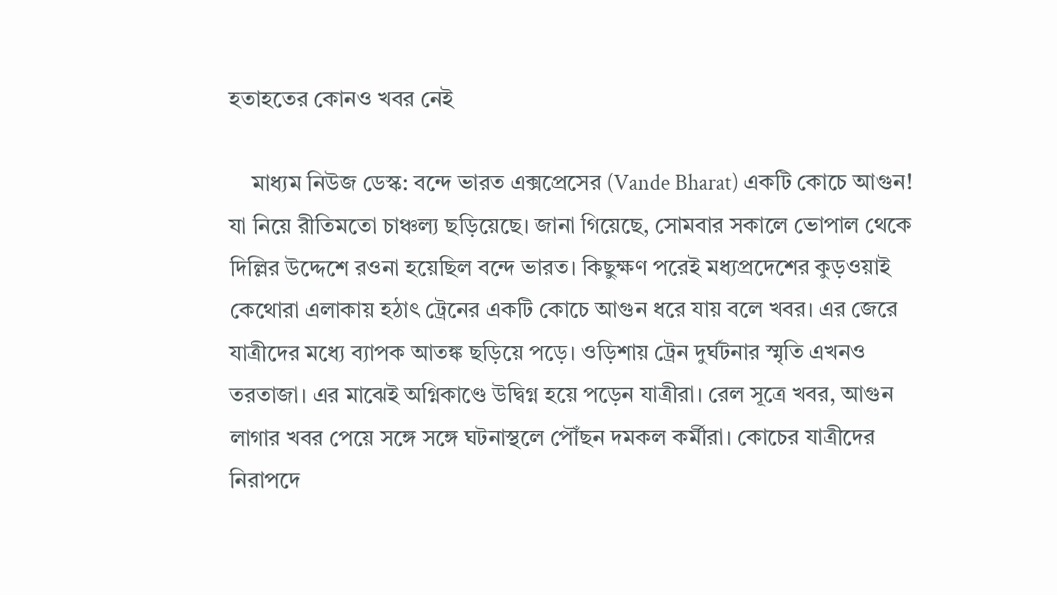হতাহতের কোনও খবর নেই

    মাধ্যম নিউজ ডেস্ক: বন্দে ভারত এক্সপ্রেসের (Vande Bharat) একটি কোচে আগুন! যা নিয়ে রীতিমতো চাঞ্চল্য ছড়িয়েছে। জানা গিয়েছে, সোমবার সকালে ভোপাল থেকে দিল্লির উদ্দেশে রওনা হয়েছিল বন্দে ভারত। কিছুক্ষণ পরেই মধ্যপ্রদেশের কুড়ওয়াই কেথোরা এলাকায় হঠাৎ ট্রেনের একটি কোচে আগুন ধরে যায় বলে খবর। এর জেরে যাত্রীদের মধ্যে ব্যাপক আতঙ্ক ছড়িয়ে পড়ে। ওড়িশায় ট্রেন দুর্ঘটনার স্মৃতি এখনও তরতাজা। এর মাঝেই অগ্নিকাণ্ডে উদ্বিগ্ন হয়ে পড়েন যাত্রীরা। রেল সূত্রে খবর, আগুন লাগার খবর পেয়ে সঙ্গে সঙ্গে ঘটনাস্থলে পৌঁছন দমকল কর্মীরা। কোচের যাত্রীদের নিরাপদে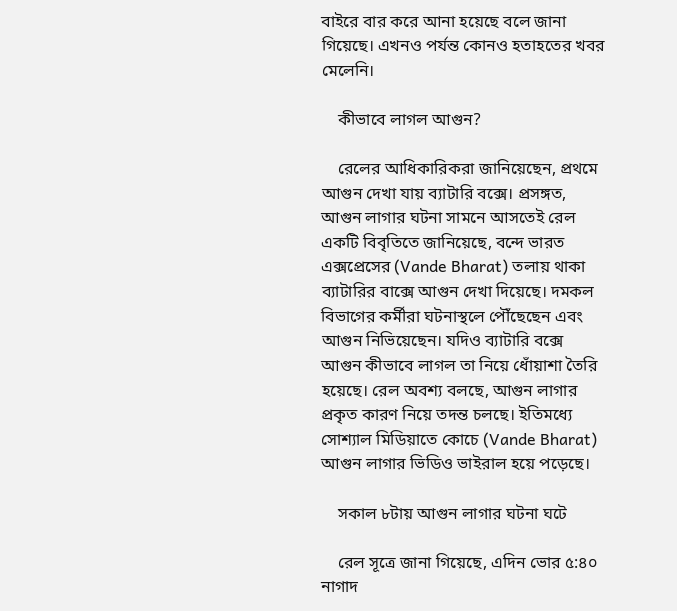বাইরে বার করে আনা হয়েছে বলে জানা গিয়েছে। এখনও পর্যন্ত কোনও হতাহতের খবর মেলেনি।

    কীভাবে লাগল আগুন?

    রেলের আধিকারিকরা জানিয়েছেন, প্রথমে আগুন দেখা যায় ব্যাটারি বক্সে। প্রসঙ্গত, আগুন লাগার ঘটনা সামনে আসতেই রেল একটি বিবৃতিতে জানিয়েছে, বন্দে ভারত এক্সপ্রেসের (Vande Bharat) তলায় থাকা ব্যাটারির বাক্সে আগুন দেখা দিয়েছে। দমকল বিভাগের কর্মীরা ঘটনাস্থলে পৌঁছেছেন এবং আগুন নিভিয়েছেন। যদিও ব্যাটারি বক্সে আগুন কীভাবে লাগল তা নিয়ে ধোঁয়াশা তৈরি হয়েছে। রেল অবশ্য বলছে, আগুন লাগার প্রকৃত কারণ নিয়ে তদন্ত চলছে। ইতিমধ্যে সোশ্যাল মিডিয়াতে কোচে (Vande Bharat) আগুন লাগার ভিডিও ভাইরাল হয়ে পড়েছে।

    সকাল ৮টায় আগুন লাগার ঘটনা ঘটে

    রেল সূত্রে জানা গিয়েছে, এদিন ভোর ৫:৪০ নাগাদ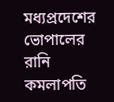মধ্যপ্রদেশের ভোপালের রানি কমলাপতি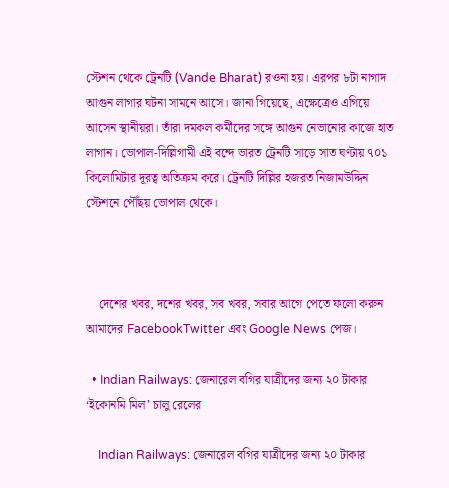স্টেশন থেকে ট্রেনটি (Vande Bharat) রওনা হয়। এরপর ৮টা নাগাদ আগুন লাগার ঘটনা সামনে আসে। জানা গিয়েছে, এক্ষেত্রেও এগিয়ে আসেন স্থানীয়রা। তাঁরা দমকল কর্মীদের সঙ্গে আগুন নেভানোর কাজে হাত লাগান। ভোপাল-দিল্লিগামী এই বন্দে ভারত ট্রেনটি সাড়ে সাত ঘণ্টায় ৭০১ কিলোমিটার দূরত্ব অতিক্রম করে। ট্রেনটি দিল্লির হজরত নিজামউদ্দিন স্টেশনে পৌঁছয় ভোপাল থেকে।



    দেশের খবর, দশের খবর, সব খবর, সবার আগে পেতে ফলো করুন আমাদের FacebookTwitter এবং Google News পেজ।

  • Indian Railways: জেনারেল বগির যাত্রীদের জন্য ২০ টাকার ‘ইকোনমি মিল’ চালু রেলের

    Indian Railways: জেনারেল বগির যাত্রীদের জন্য ২০ টাকার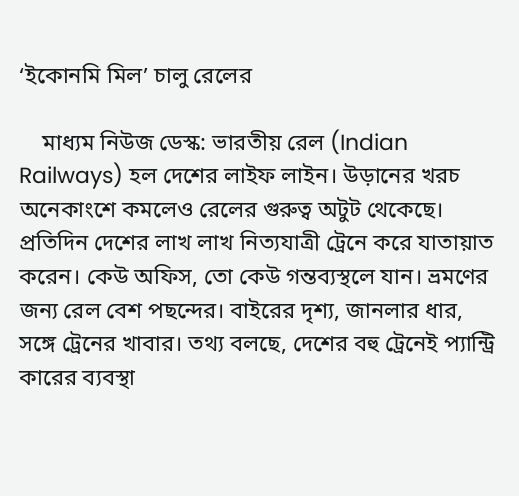‘ইকোনমি মিল’ চালু রেলের

    মাধ্যম নিউজ ডেস্ক: ভারতীয় রেল (Indian Railways) হল দেশের লাইফ লাইন। উড়ানের খরচ অনেকাংশে কমলেও রেলের গুরুত্ব অটুট থেকেছে। প্রতিদিন দেশের লাখ লাখ নিত্যযাত্রী ট্রেনে করে যাতায়াত করেন। কেউ অফিস, তো কেউ গন্তব্যস্থলে যান। ভ্রমণের জন্য রেল বেশ পছন্দের। বাইরের দৃশ্য, জানলার ধার, সঙ্গে ট্রেনের খাবার। তথ্য বলছে, দেশের বহু ট্রেনেই প্যান্ট্রি কারের ব্যবস্থা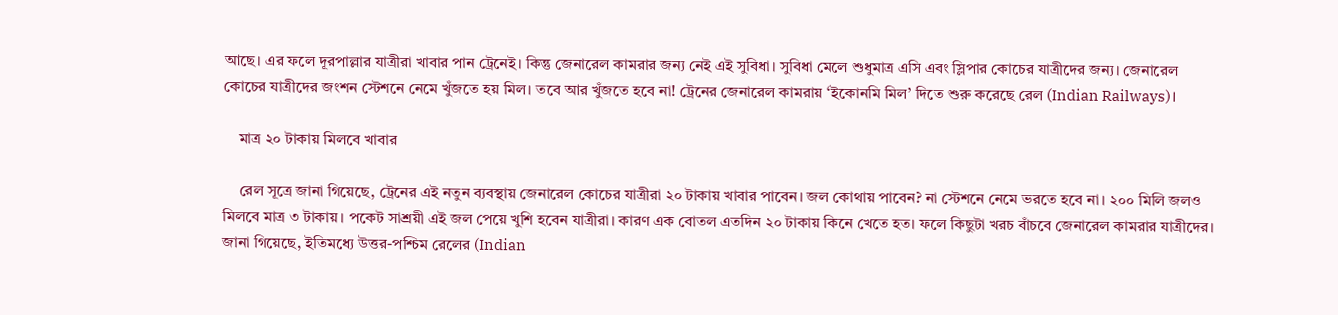আছে। এর ফলে দূরপাল্লার যাত্রীরা খাবার পান ট্রেনেই। কিন্তু জেনারেল কামরার জন্য নেই এই সুবিধা। সুবিধা মেলে শুধুমাত্র এসি এবং স্লিপার কোচের যাত্রীদের জন্য। জেনারেল কোচের যাত্রীদের জংশন স্টেশনে নেমে খুঁজতে হয় মিল। তবে আর খুঁজতে হবে না! ট্রেনের জেনারেল কামরায় ‘ইকোনমি মিল’ দিতে শুরু করেছে রেল (Indian Railways)।

    মাত্র ২০ টাকায় মিলবে খাবার

    রেল সূত্রে জানা গিয়েছে, ট্রেনের এই নতুন ব্যবস্থায় জেনারেল কোচের যাত্রীরা ২০ টাকায় খাবার পাবেন। জল কোথায় পাবেন? না স্টেশনে নেমে ভরতে হবে না। ২০০ মিলি জলও মিলবে মাত্র ৩ টাকায়। পকেট সাশ্রয়ী এই জল পেয়ে খুশি হবেন যাত্রীরা। কারণ এক বোতল এতদিন ২০ টাকায় কিনে খেতে হত। ফলে কিছুটা খরচ বাঁচবে জেনারেল কামরার যাত্রীদের। জানা গিয়েছে, ইতিমধ্যে উত্তর-পশ্চিম রেলের (Indian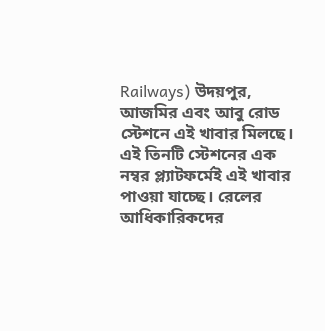Railways) উদয়পুর, আজমির এবং আবু রোড স্টেশনে এই খাবার মিলছে। এই তিনটি স্টেশনের এক নম্বর প্ল্যাটফর্মেই এই খাবার পাওয়া যাচ্ছে। রেলের আধিকারিকদের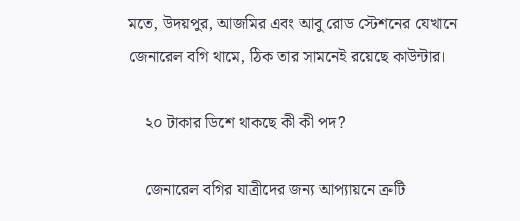মতে, উদয়পুর, আজমির এবং আবু রোড স্টেশনের যেখানে জেনারেল বগি থামে, ঠিক তার সামনেই রয়েছে কাউন্টার।

    ২০ টাকার ডিশে থাকছে কী কী পদ?

    জেনারেল বগির যাত্রীদের জন্য আপ্যায়নে ত্রুটি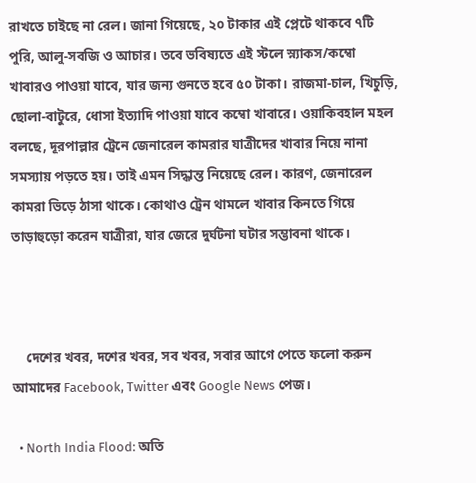রাখতে চাইছে না রেল। জানা গিয়েছে, ২০ টাকার এই প্লেটে থাকবে ৭টি পুরি, আলু-সবজি ও আচার। তবে ভবিষ্যতে এই স্টলে স্ন্যাকস/কম্বো খাবারও পাওয়া যাবে, যার জন্য গুনতে হবে ৫০ টাকা। রাজমা-চাল, খিচুড়ি, ছোলা-বাটুরে, ধোসা ইত্যাদি পাওয়া যাবে কম্বো খাবারে। ওয়াকিবহাল মহল বলছে, দূরপাল্লার ট্রেনে জেনারেল কামরার যাত্রীদের খাবার নিয়ে নানা সমস্যায় পড়তে হয়। তাই এমন সিদ্ধান্ত নিয়েছে রেল। কারণ, জেনারেল কামরা ভিড়ে ঠাসা থাকে। কোথাও ট্রেন থামলে খাবার কিনতে গিয়ে তাড়াহুড়ো করেন যাত্রীরা, যার জেরে দুর্ঘটনা ঘটার সম্ভাবনা থাকে।



    দেশের খবর, দশের খবর, সব খবর, সবার আগে পেতে ফলো করুন আমাদের Facebook, Twitter এবং Google News পেজ।

  • North India Flood: অতি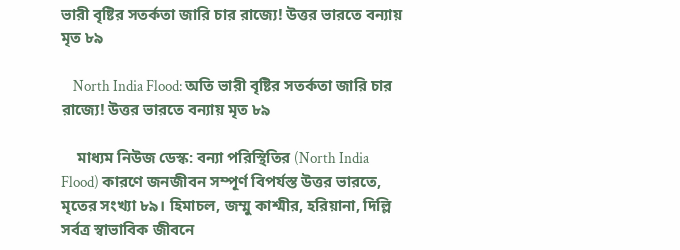ভারী বৃষ্টির সতর্কতা জারি চার রাজ্যে! উত্তর ভারতে বন্যায় মৃত ৮৯

    North India Flood: অতি ভারী বৃষ্টির সতর্কতা জারি চার রাজ্যে! উত্তর ভারতে বন্যায় মৃত ৮৯

    মাধ্যম নিউজ ডেস্ক: বন্যা পরিস্থিতির (North India Flood) কারণে জনজীবন সম্পূর্ণ বিপর্যস্ত উত্তর ভারতে, মৃতের সংখ্যা ৮৯। হিমাচল, জম্মু কাশ্মীর, হরিয়ানা, দিল্লি সর্বত্র স্বাভাবিক জীবনে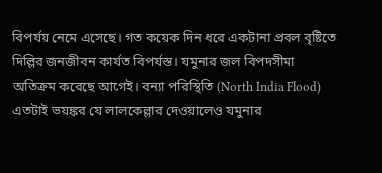বিপর্যয় নেমে এসেছে। গত কয়েক দিন ধরে একটানা প্রবল বৃষ্টিতে দিল্লির জনজীবন কার্যত বিপর্যস্ত। যমুনার জল বিপদসীমা অতিক্রম করেছে আগেই। বন্যা পরিস্থিতি (North India Flood) এতটাই ভয়ঙ্কর যে লালকেল্লার দেওয়ালেও যমুনার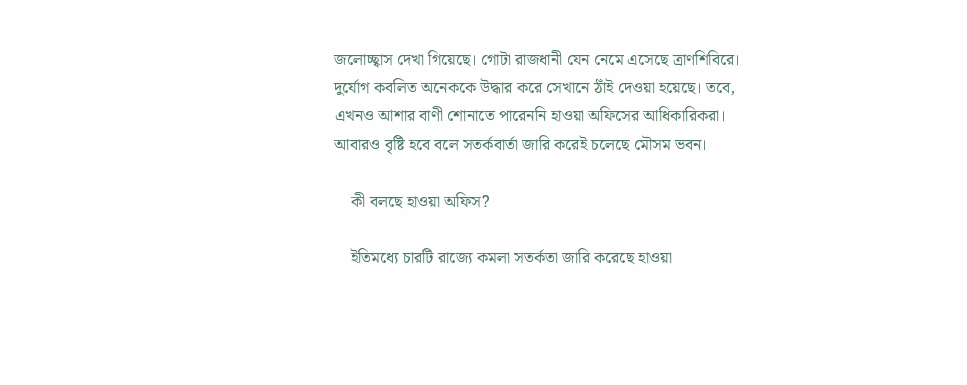জলোচ্ছ্বাস দেখা গিয়েছে। গোটা রাজধানী যেন নেমে এসেছে ত্রাণশিবিরে। দুর্যোগ কবলিত অনেককে উদ্ধার করে সেখানে ঠাঁই দেওয়া হয়েছে। তবে, এখনও আশার বাণী শোনাতে পারেননি হাওয়া অফিসের আধিকারিকরা। আবারও বৃষ্টি হবে বলে সতর্কবার্তা জারি করেই চলেছে মৌসম ভবন।

    কী বলছে হাওয়া অফিস?

    ইতিমধ্যে চারটি রাজ্যে কমলা সতর্কতা জারি করেছে হাওয়া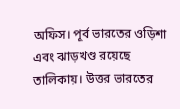অফিস। পূর্ব ভারতের ওড়িশা এবং ঝাড়খণ্ড রয়েছে তালিকায়। উত্তর ভারতের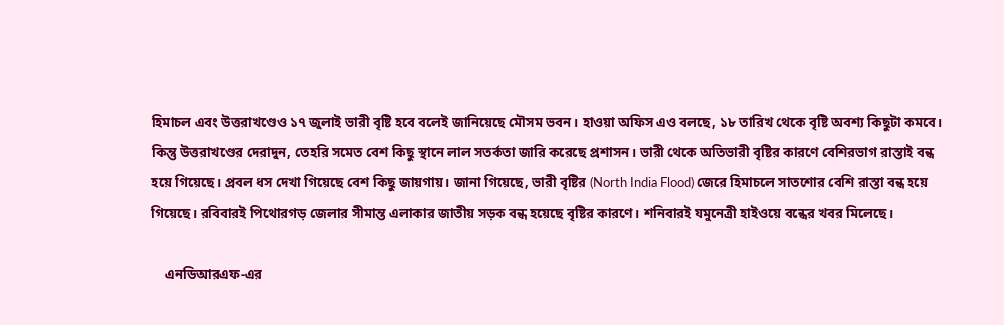হিমাচল এবং উত্তরাখণ্ডেও ১৭ জুলাই ভারী বৃষ্টি হবে বলেই জানিয়েছে মৌসম ভবন। হাওয়া অফিস এও বলছে, ১৮ তারিখ থেকে বৃষ্টি অবশ্য কিছুটা কমবে। কিন্তু উত্তরাখণ্ডের দেরাদুন, তেহরি সমেত বেশ কিছু স্থানে লাল সতর্কতা জারি করেছে প্রশাসন। ভারী থেকে অতিভারী বৃষ্টির কারণে বেশিরভাগ রাস্তাই বন্ধ হয়ে গিয়েছে। প্রবল ধস দেখা গিয়েছে বেশ কিছু জায়গায়। জানা গিয়েছে, ভারী বৃষ্টির (North India Flood) জেরে হিমাচলে সাতশোর বেশি রাস্তা বন্ধ হয়ে গিয়েছে। রবিবারই পিথোরগড় জেলার সীমান্ত এলাকার জাতীয় সড়ক বন্ধ হয়েছে বৃষ্টির কারণে। শনিবারই যমুনেত্রী হাইওয়ে বন্ধের খবর মিলেছে।

    এনডিআরএফ-এর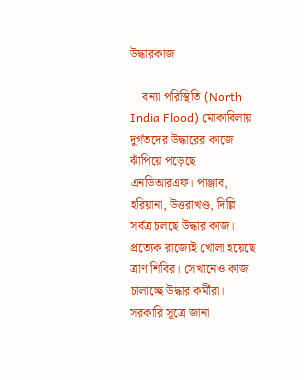উদ্ধারকাজ

    বন্যা পরিস্থিতি (North India Flood) মোকাবিলায় দুর্গতদের উদ্ধারের কাজে ঝাঁপিয়ে পড়েছে এনডিআরএফ। পাঞ্জাব, হরিয়ানা, উত্তরাখণ্ড, দিল্লি সর্বত্র চলছে উদ্ধার কাজ। প্রত্যেক রাজ্যেই খোলা হয়েছে ত্রাণ শিবির। সেখানেও কাজ চালাচ্ছে উদ্ধার কর্মীরা। সরকারি সূত্রে জানা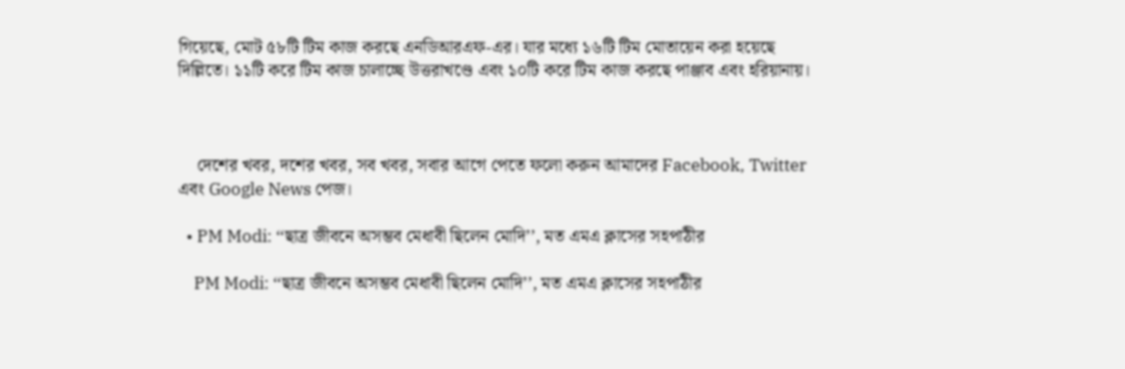গিয়েছে, মোট ৫৮টি টিম কাজ করছে এনডিআরএফ-এর। যার মধ্যে ১৬টি টিম মোতায়েন করা হয়েছে দিল্লিতে। ১১টি করে টিম কাজ চালাচ্ছে উত্তরাখণ্ডে এবং ১০টি করে টিম কাজ করছে পাঞ্জাব এবং হরিয়ানায়।



    দেশের খবর, দশের খবর, সব খবর, সবার আগে পেতে ফলো করুন আমাদের Facebook, Twitter এবং Google News পেজ।

  • PM Modi: ‘‘ছাত্র জীবনে অসম্ভব মেধাবী ছিলেন মোদি’’, মত এমএ ক্লাসের সহপাঠীর

    PM Modi: ‘‘ছাত্র জীবনে অসম্ভব মেধাবী ছিলেন মোদি’’, মত এমএ ক্লাসের সহপাঠীর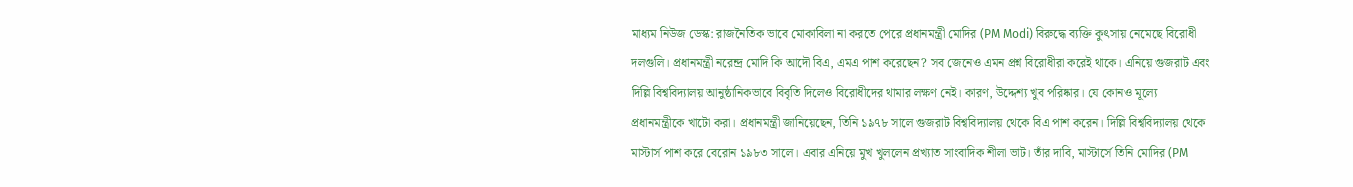মাধ্যম নিউজ ডেস্ক: রাজনৈতিক ভাবে মোকাবিলা না করতে পেরে প্রধানমন্ত্রী মোদির (PM Modi) বিরুদ্ধে ব্যক্তি কুৎসায় নেমেছে বিরোধী দলগুলি। প্রধানমন্ত্রী নরেন্দ্র মোদি কি আদৌ বিএ, এমএ পাশ করেছেন? সব জেনেও এমন প্রশ্ন বিরোধীরা করেই থাকে। এনিয়ে গুজরাট এবং দিল্লি বিশ্ববিদ্যালয় আনুষ্ঠানিকভাবে বিবৃতি দিলেও বিরোধীদের থামার লক্ষণ নেই। কারণ, উদ্দেশ্য খুব পরিষ্কার। যে কোনও মূল্যে প্রধানমন্ত্রীকে খাটো করা। প্রধানমন্ত্রী জানিয়েছেন, তিনি ১৯৭৮ সালে গুজরাট বিশ্ববিদ্যালয় থেকে বিএ পাশ করেন। দিল্লি বিশ্ববিদ্যালয় থেকে মাস্টার্স পাশ করে বেরোন ১৯৮৩ সালে। এবার এনিয়ে মুখ খুললেন প্রখ্যাত সাংবাদিক শীলা ভাট। তাঁর দাবি, মাস্টার্সে তিনি মোদির (PM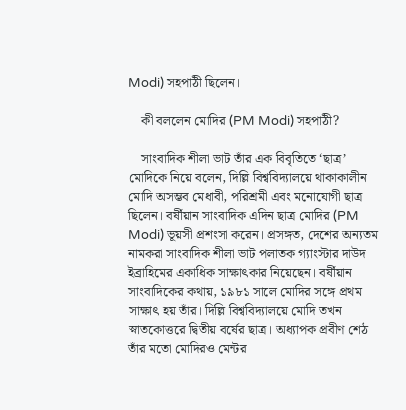Modi) সহপাঠী ছিলেন।

    কী বললেন মোদির (PM Modi) সহপাঠী?

    সাংবাদিক শীলা ভাট তাঁর এক বিবৃতিতে ‘ছাত্র’ মোদিকে নিয়ে বলেন, দিল্লি বিশ্ববিদ্যালয়ে থাকাকালীন মোদি অসম্ভব মেধাবী, পরিশ্রমী এবং মনোযোগী ছাত্র ছিলেন। বর্ষীয়ান সাংবাদিক এদিন ছাত্র মোদির (PM Modi) ভূয়সী প্রশংসা করেন। প্রসঙ্গত, দেশের অন্যতম নামকরা সাংবাদিক শীলা ভাট পলাতক গ্যাংস্টার দাউদ ইব্রাহিমের একাধিক সাক্ষাৎকার নিয়েছেন। বর্ষীয়ান সাংবাদিকের কথায়, ১৯৮১ সালে মোদির সঙ্গে প্রথম সাক্ষাৎ হয় তাঁর। দিল্লি বিশ্ববিদ্যালয়ে মোদি তখন স্নাতকোত্তরে দ্বিতীয় বর্ষের ছাত্র। অধ্যাপক প্রবীণ শেঠ তাঁর মতো মোদিরও মেন্টর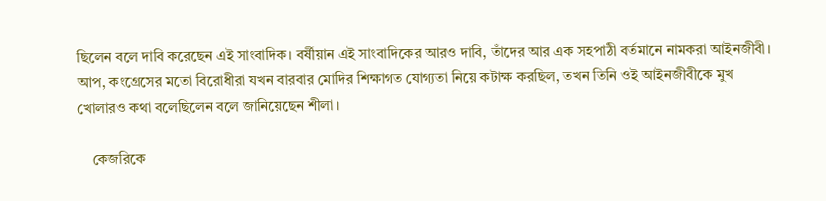ছিলেন বলে দাবি করেছেন এই সাংবাদিক। বর্ষীয়ান এই সাংবাদিকের আরও দাবি, তাঁদের আর এক সহপাঠী বর্তমানে নামকরা আইনজীবী। আপ, কংগ্রেসের মতো বিরোধীরা যখন বারবার মোদির শিক্ষাগত যোগ্যতা নিয়ে কটাক্ষ করছিল, তখন তিনি ওই আইনজীবীকে মুখ খোলারও কথা বলেছিলেন বলে জানিয়েছেন শীলা।

    কেজরিকে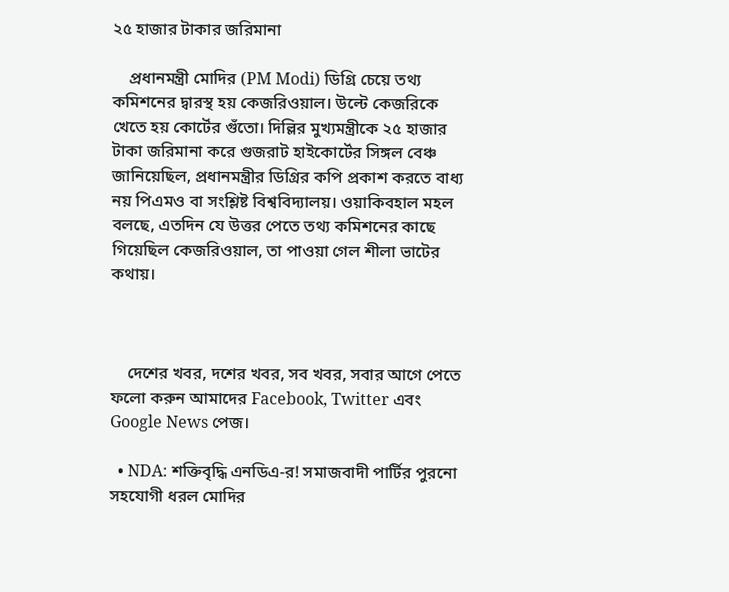২৫ হাজার টাকার জরিমানা

    প্রধানমন্ত্রী মোদির (PM Modi) ডিগ্রি চেয়ে তথ্য কমিশনের দ্বারস্থ হয় কেজরিওয়াল। উল্টে কেজরিকে খেতে হয় কোর্টের গুঁতো। দিল্লির মুখ্যমন্ত্রীকে ২৫ হাজার টাকা জরিমানা করে গুজরাট হাইকোর্টের সিঙ্গল বেঞ্চ জানিয়েছিল, প্রধানমন্ত্রীর ডিগ্রির কপি প্রকাশ করতে বাধ্য নয় পিএমও বা সংশ্লিষ্ট বিশ্ববিদ্যালয়। ওয়াকিবহাল মহল বলছে, এতদিন যে উত্তর পেতে তথ্য কমিশনের কাছে গিয়েছিল কেজরিওয়াল, তা পাওয়া গেল শীলা ভাটের কথায়।



    দেশের খবর, দশের খবর, সব খবর, সবার আগে পেতে ফলো করুন আমাদের Facebook, Twitter এবং Google News পেজ।

  • NDA: শক্তিবৃদ্ধি এনডিএ-র! সমাজবাদী পার্টির পুরনো সহযোগী ধরল মোদির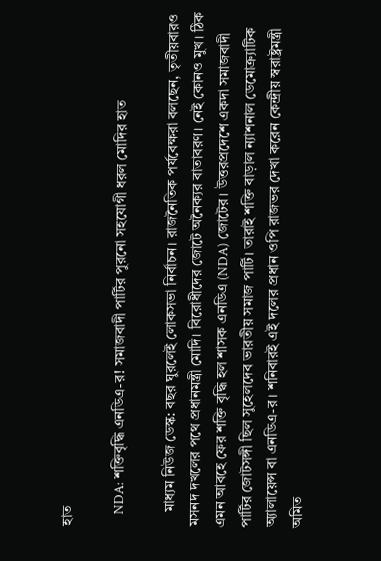হাত

    NDA: শক্তিবৃদ্ধি এনডিএ-র! সমাজবাদী পার্টির পুরনো সহযোগী ধরল মোদির হাত

    মাধ্যম নিউজ ডেস্ক: বছর ঘুরলেই লোকসভা নির্বাচন। রাজনৈতিক পর্যবেক্ষরা বলছেন, তৃতীয়বারও মসনদ দখলের পথে প্রধানমন্ত্রী মোদি। বিরোধীদের জোটে অনৈক্যর বাতাবরণ। নেই কোনও মুখ। ঠিক এমন আবহে ফের শক্তি বৃদ্ধি হল শাসক এনডিএ (NDA) জোটের। উত্তরপ্রদেশে একদা সমাজবাদী পার্টির জোটসঙ্গী ছিল সুহেলদেব ভারতীয় সমাজ পার্টি। তারাই শক্তি বাড়াল ন্যাশনাল ডেমোক্র্যাটিক অ্যালায়েন্স বা এনডিএ-র। শনিবারই এই দলের প্রধান ওপি রাজভর দেখা করেন কেন্দ্রীয় স্বরাষ্ট্রমন্ত্রী অমিত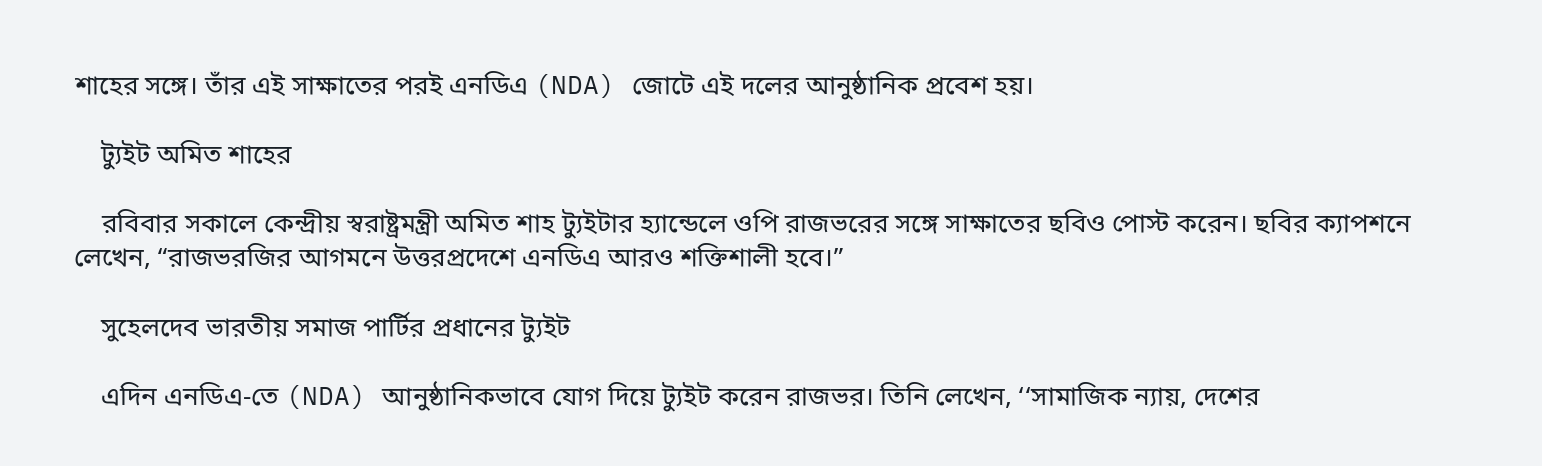শাহের সঙ্গে। তাঁর এই সাক্ষাতের পরই এনডিএ (NDA) জোটে এই দলের আনুষ্ঠানিক প্রবেশ হয়।

    ট্যুইট অমিত শাহের

    রবিবার সকালে কেন্দ্রীয় স্বরাষ্ট্রমন্ত্রী অমিত শাহ ট্যুইটার হ্যান্ডেলে ওপি রাজভরের সঙ্গে সাক্ষাতের ছবিও পোস্ট করেন। ছবির ক্যাপশনে লেখেন, “রাজভরজির আগমনে উত্তরপ্রদেশে এনডিএ আরও শক্তিশালী হবে।”

    সুহেলদেব ভারতীয় সমাজ পার্টির প্রধানের ট্যুইট

    এদিন এনডিএ-তে (NDA) আনুষ্ঠানিকভাবে যোগ দিয়ে ট্যুইট করেন রাজভর। তিনি লেখেন, ‘‘সামাজিক ন্যায়, দেশের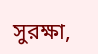সুরক্ষা,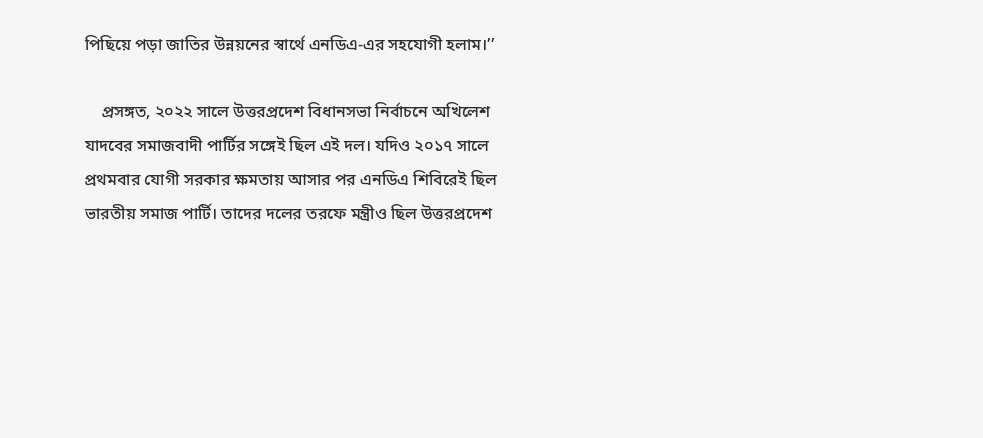পিছিয়ে পড়া জাতির উন্নয়নের স্বার্থে এনডিএ-এর সহযোগী হলাম।’’

    প্রসঙ্গত, ২০২২ সালে উত্তরপ্রদেশ বিধানসভা নির্বাচনে অখিলেশ যাদবের সমাজবাদী পার্টির সঙ্গেই ছিল এই দল। যদিও ২০১৭ সালে প্রথমবার যোগী সরকার ক্ষমতায় আসার পর এনডিএ শিবিরেই ছিল ভারতীয় সমাজ পার্টি। তাদের দলের তরফে মন্ত্রীও ছিল উত্তরপ্রদেশ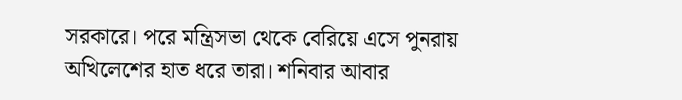সরকারে। পরে মন্ত্রিসভা থেকে বেরিয়ে এসে পুনরায় অখিলেশের হাত ধরে তারা। শনিবার আবার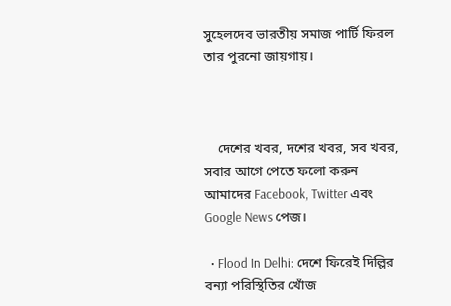সুহেলদেব ভারতীয় সমাজ পার্টি ফিরল তার পুরনো জায়গায়।



    দেশের খবর, দশের খবর, সব খবর, সবার আগে পেতে ফলো করুন আমাদের Facebook, Twitter এবং Google News পেজ।

  • Flood In Delhi: দেশে ফিরেই দিল্লির বন্যা পরিস্থিতির খোঁজ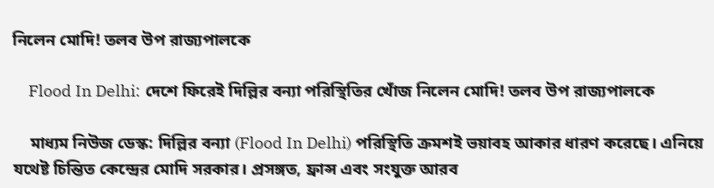নিলেন মোদি! তলব উপ রাজ্যপালকে

    Flood In Delhi: দেশে ফিরেই দিল্লির বন্যা পরিস্থিতির খোঁজ নিলেন মোদি! তলব উপ রাজ্যপালকে

    মাধ্যম নিউজ ডেস্ক: দিল্লির বন্যা (Flood In Delhi) পরিস্থিতি ক্রমশই ভয়াবহ আকার ধারণ করেছে। এনিয়ে যথেষ্ট চিন্তিত কেন্দ্রের মোদি সরকার। প্রসঙ্গত, ফ্রান্স এবং সংযুক্ত আরব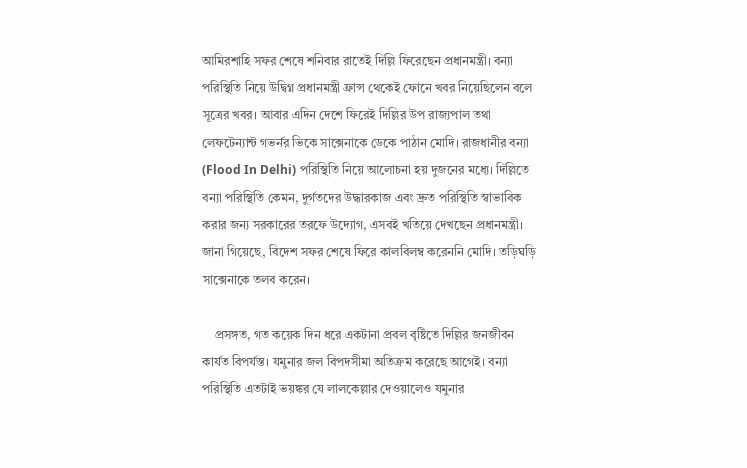আমিরশাহি সফর শেষে শনিবার রাতেই দিল্লি ফিরেছেন প্রধানমন্ত্রী। বন্যা পরিস্থিতি নিয়ে উদ্বিগ্ন প্রধানমন্ত্রী ফ্রান্স থেকেই ফোনে খবর নিয়েছিলেন বলে সূত্রের খবর। আবার এদিন দেশে ফিরেই দিল্লির উপ রাজ্যপাল তথা লেফটেন্যান্ট গভর্নর ভিকে সাক্সেনাকে ডেকে পাঠান মোদি। রাজধানীর বন্যা (Flood In Delhi) পরিস্থিতি নিয়ে আলোচনা হয় দুজনের মধ্যে। দিল্লিতে বন্যা পরিস্থিতি কেমন, দুর্গতদের উদ্ধারকাজ এবং দ্রুত পরিস্থিতি স্বাভাবিক করার জন্য সরকারের তরফে উদ্যোগ, এসবই খতিয়ে দেখছেন প্রধানমন্ত্রী। জানা গিয়েছে, বিদেশ সফর শেষে ফিরে কালবিলম্ব করেননি মোদি। তড়িঘড়ি সাক্সেনাকে তলব করেন।

    প্রসঙ্গত, গত কয়েক দিন ধরে একটানা প্রবল বৃষ্টিতে দিল্লির জনজীবন কার্যত বিপর্যস্ত। যমুনার জল বিপদসীমা অতিক্রম করেছে আগেই। বন্যা পরিস্থিতি এতটাই ভয়ঙ্কর যে লালকেল্লার দেওয়ালেও যমুনার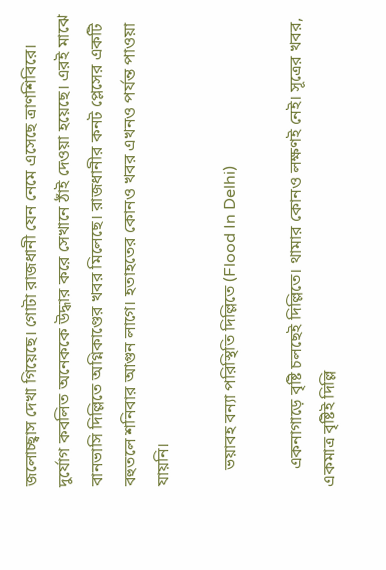জলোচ্ছ্বাস দেখা গিয়েছে। গোটা রাজধানী যেন নেমে এসেছে ত্রাণশিবিরে। দুর্যোগ কবলিত অনেককে উদ্ধার করে সেখানে ঠাঁই দেওয়া হয়েছে। এরই মাঝে বানভাসি দিল্লিতে অগ্নিকাণ্ডের খবর মিলেছে। রাজধানীর কনট প্লেসের একটি বহুতলে শনিবার আগুন লাগে। হতাহতের কোনও খবর এখনও পর্যন্ত পাওয়া যায়নি।

    ভয়াবহ বন্যা পরিস্থিতি দিল্লিতে (Flood In Delhi)

    একনাগাড়ে বৃষ্টি চলছেই দিল্লিতে। থামার কোনও লক্ষণই নেই। সূত্রের খবর, একমাত্র বৃষ্টিই দিল্লি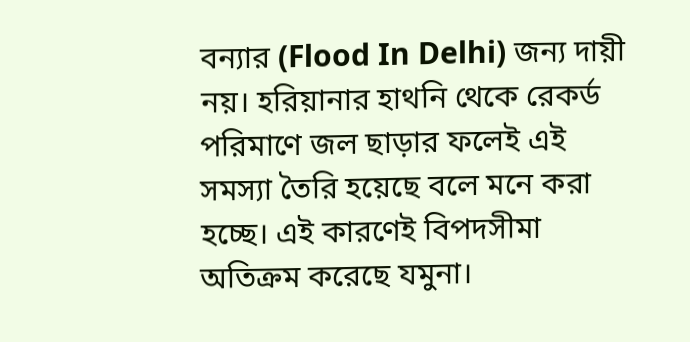বন্যার (Flood In Delhi) জন্য দায়ী নয়। হরিয়ানার হাথনি থেকে রেকর্ড পরিমাণে জল ছাড়ার ফলেই এই সমস্যা তৈরি হয়েছে বলে মনে করা হচ্ছে। এই কারণেই বিপদসীমা অতিক্রম করেছে যমুনা।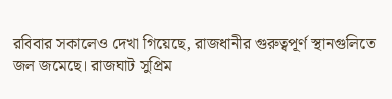রবিবার সকালেও দেখা গিয়েছে, রাজধানীর গুরুত্বপূর্ণ স্থানগুলিতে জল জমেছে। রাজঘাট সুপ্রিম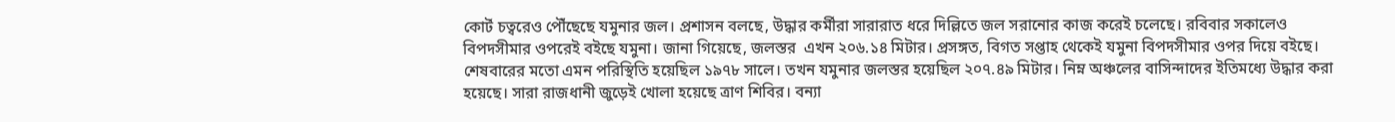কোর্ট চত্বরেও পৌঁছেছে যমুনার জল। প্রশাসন বলছে, উদ্ধার কর্মীরা সারারাত ধরে দিল্লিতে জল সরানোর কাজ করেই চলেছে। রবিবার সকালেও বিপদসীমার ওপরেই বইছে যমুনা। জানা গিয়েছে, জলস্তর  এখন ২০৬.১৪ মিটার। প্রসঙ্গত, বিগত সপ্তাহ থেকেই যমুনা বিপদসীমার ওপর দিয়ে বইছে। শেষবারের মতো এমন পরিস্থিতি হয়েছিল ১৯৭৮ সালে। তখন যমুনার জলস্তর হয়েছিল ২০৭.৪৯ মিটার। নিম্ন অঞ্চলের বাসিন্দাদের ইতিমধ্যে উদ্ধার করা হয়েছে। সারা রাজধানী জুড়েই খোলা হয়েছে ত্রাণ শিবির। বন্যা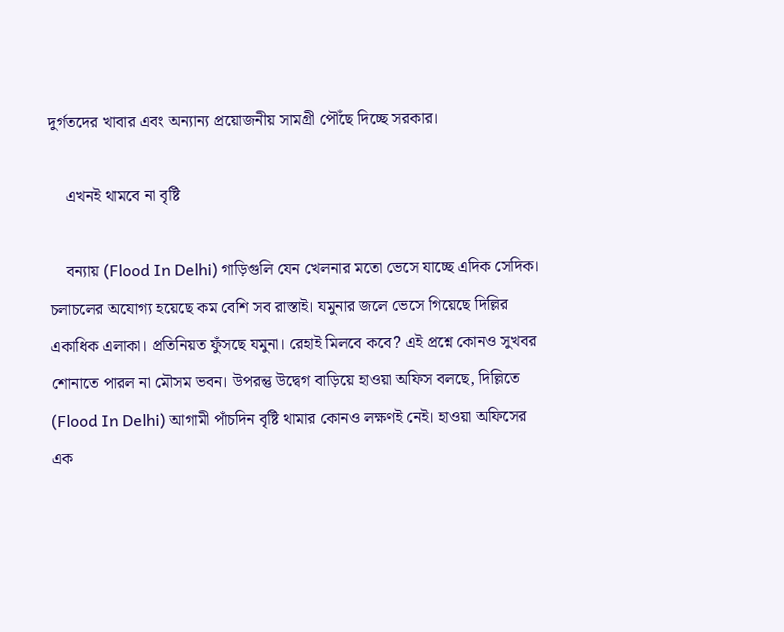দুর্গতদের খাবার এবং অন্যান্য প্রয়োজনীয় সামগ্রী পৌঁছে দিচ্ছে সরকার।

    এখনই থামবে না বৃষ্টি

    বন্যায় (Flood In Delhi) গাড়িগুলি যেন খেলনার মতো ভেসে যাচ্ছে এদিক সেদিক। চলাচলের অযোগ্য হয়েছে কম বেশি সব রাস্তাই। যমুনার জলে ভেসে গিয়েছে দিল্লির একাধিক এলাকা। প্রতিনিয়ত ফুঁসছে যমুনা। রেহাই মিলবে কবে? এই প্রশ্নে কোনও সুখবর শোনাতে পারল না মৌসম ভবন। উপরন্তু উদ্বেগ বাড়িয়ে হাওয়া অফিস বলছে, দিল্লিতে (Flood In Delhi) আগামী পাঁচদিন বৃষ্টি থামার কোনও লক্ষণই নেই। হাওয়া অফিসের এক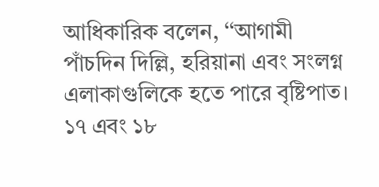আধিকারিক বলেন, ‘‘আগামী পাঁচদিন দিল্লি, হরিয়ানা এবং সংলগ্ন এলাকাগুলিকে হতে পারে বৃষ্টিপাত। ১৭ এবং ১৮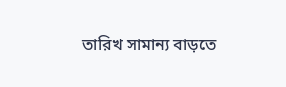তারিখ সামান্য বাড়তে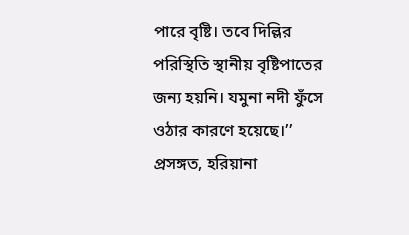পারে বৃষ্টি। তবে দিল্লির পরিস্থিতি স্থানীয় বৃষ্টিপাতের জন্য হয়নি। যমুনা নদী ফুঁসে ওঠার কারণে হয়েছে।’’ প্রসঙ্গত, হরিয়ানা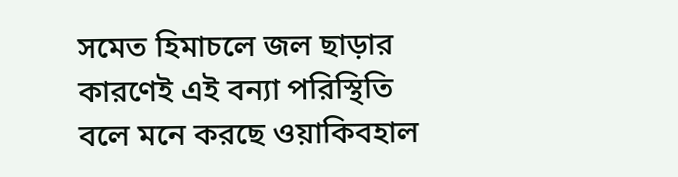সমেত হিমাচলে জল ছাড়ার কারণেই এই বন্যা পরিস্থিতি বলে মনে করছে ওয়াকিবহাল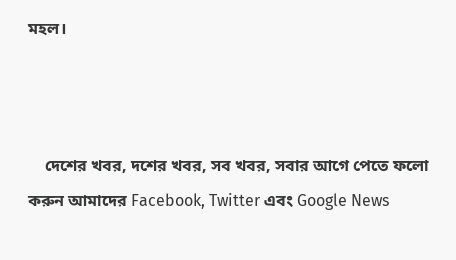মহল।



    দেশের খবর, দশের খবর, সব খবর, সবার আগে পেতে ফলো করুন আমাদের Facebook, Twitter এবং Google News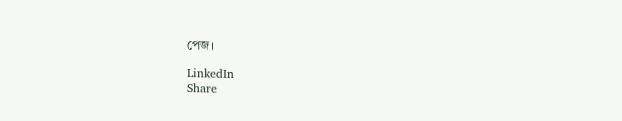পেজ।

LinkedIn
Share